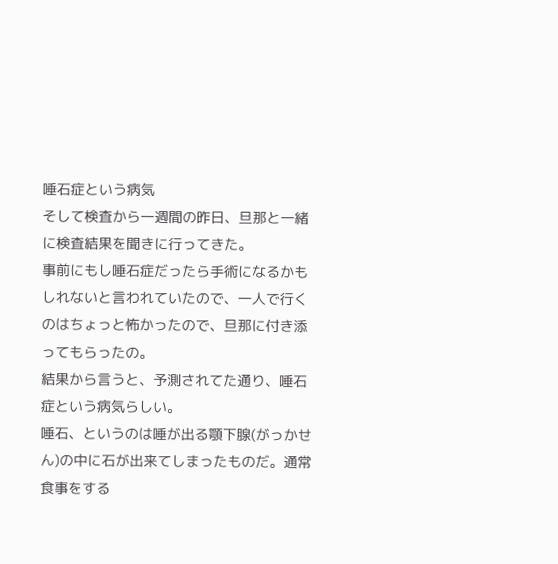唾石症という病気
そして検査から一週間の昨日、旦那と一緒に検査結果を聞きに行ってきた。
事前にもし唾石症だったら手術になるかもしれないと言われていたので、一人で行くのはちょっと怖かったので、旦那に付き添ってもらったの。
結果から言うと、予測されてた通り、唾石症という病気らしい。
唾石、というのは唾が出る顎下腺(がっかせん)の中に石が出来てしまったものだ。通常食事をする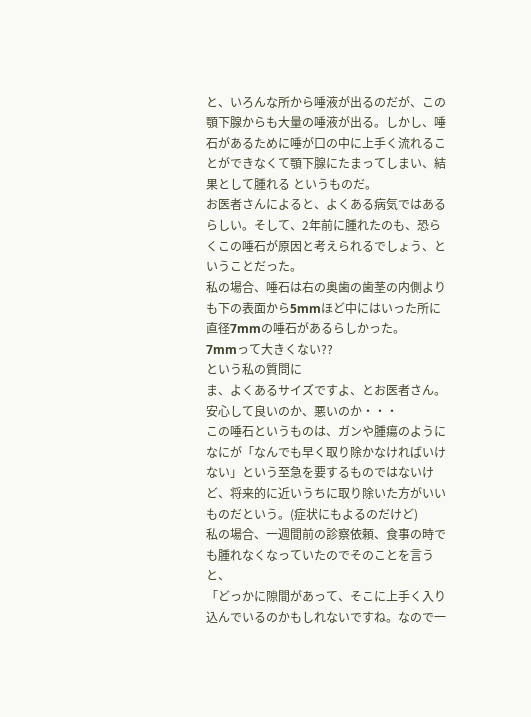と、いろんな所から唾液が出るのだが、この顎下腺からも大量の唾液が出る。しかし、唾石があるために唾が口の中に上手く流れることができなくて顎下腺にたまってしまい、結果として腫れる というものだ。
お医者さんによると、よくある病気ではあるらしい。そして、2年前に腫れたのも、恐らくこの唾石が原因と考えられるでしょう、ということだった。
私の場合、唾石は右の奥歯の歯茎の内側よりも下の表面から5mmほど中にはいった所に直径7mmの唾石があるらしかった。
7mmって大きくない??
という私の質問に
ま、よくあるサイズですよ、とお医者さん。
安心して良いのか、悪いのか・・・
この唾石というものは、ガンや腫瘍のようになにが「なんでも早く取り除かなければいけない」という至急を要するものではないけど、将来的に近いうちに取り除いた方がいいものだという。(症状にもよるのだけど)
私の場合、一週間前の診察依頼、食事の時でも腫れなくなっていたのでそのことを言うと、
「どっかに隙間があって、そこに上手く入り込んでいるのかもしれないですね。なので一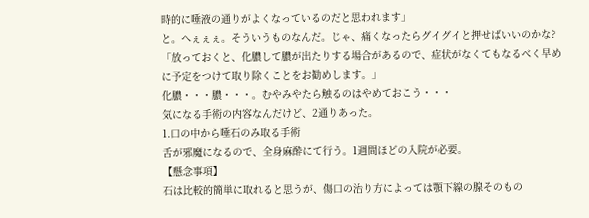時的に唾液の通りがよくなっているのだと思われます」
と。へぇぇぇ。そういうものなんだ。じゃ、痛くなったらグイグイと押せばいいのかな?
「放っておくと、化膿して膿が出たりする場合があるので、症状がなくてもなるべく早めに予定をつけて取り除くことをお勧めします。」
化膿・・・膿・・・。むやみやたら触るのはやめておこう・・・
気になる手術の内容なんだけど、2通りあった。
1.口の中から唾石のみ取る手術
舌が邪魔になるので、全身麻酔にて行う。1週間ほどの入院が必要。
【懸念事項】
石は比較的簡単に取れると思うが、傷口の治り方によっては顎下線の腺そのもの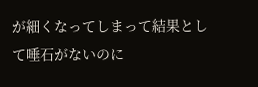が細くなってしまって結果として唾石がないのに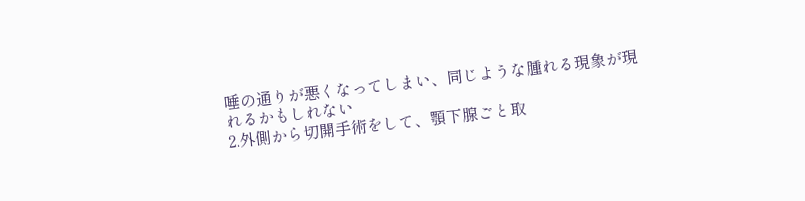唾の通りが悪くなってしまい、同じような腫れる現象が現れるかもしれない
2.外側から切開手術をして、顎下腺ごと取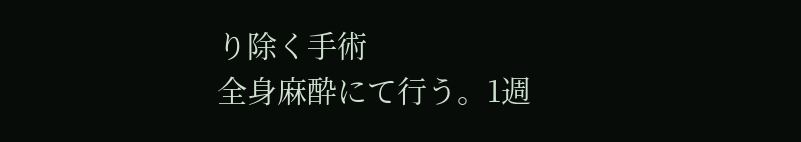り除く手術
全身麻酔にて行う。1週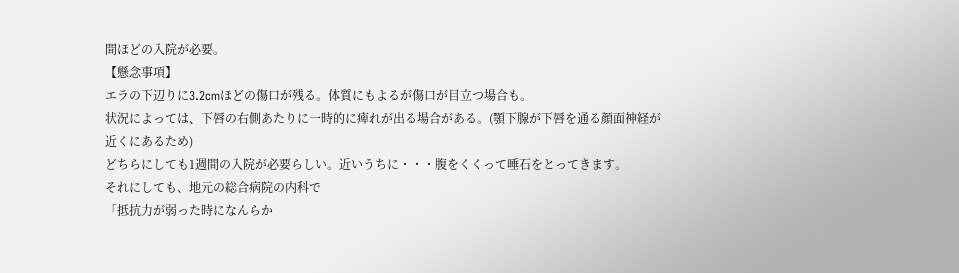間ほどの入院が必要。
【懸念事項】
エラの下辺りに3.2cmほどの傷口が残る。体質にもよるが傷口が目立つ場合も。
状況によっては、下唇の右側あたりに一時的に痺れが出る場合がある。(顎下腺が下唇を通る顔面神経が近くにあるため)
どちらにしても1週間の入院が必要らしい。近いうちに・・・腹をくくって唾石をとってきます。
それにしても、地元の総合病院の内科で
「抵抗力が弱った時になんらか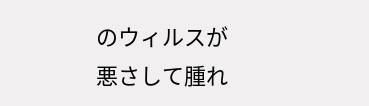のウィルスが悪さして腫れ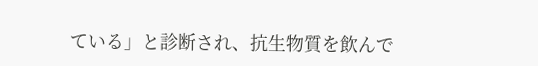ている」と診断され、抗生物質を飲んで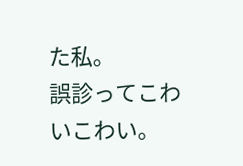た私。
誤診ってこわいこわい。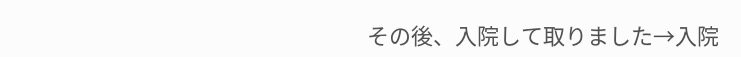その後、入院して取りました→入院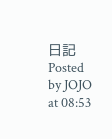日記
Posted by JOJO at 08:53